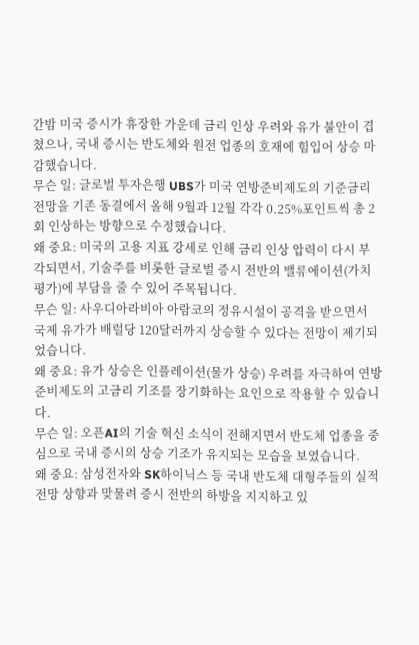간밤 미국 증시가 휴장한 가운데 금리 인상 우려와 유가 불안이 겹쳤으나, 국내 증시는 반도체와 원전 업종의 호재에 힘입어 상승 마감했습니다.
무슨 일: 글로벌 투자은행 UBS가 미국 연방준비제도의 기준금리 전망을 기존 동결에서 올해 9월과 12월 각각 0.25%포인트씩 총 2회 인상하는 방향으로 수정했습니다.
왜 중요: 미국의 고용 지표 강세로 인해 금리 인상 압력이 다시 부각되면서, 기술주를 비롯한 글로벌 증시 전반의 밸류에이션(가치 평가)에 부담을 줄 수 있어 주목됩니다.
무슨 일: 사우디아라비아 아람코의 정유시설이 공격을 받으면서 국제 유가가 배럴당 120달러까지 상승할 수 있다는 전망이 제기되었습니다.
왜 중요: 유가 상승은 인플레이션(물가 상승) 우려를 자극하여 연방준비제도의 고금리 기조를 장기화하는 요인으로 작용할 수 있습니다.
무슨 일: 오픈AI의 기술 혁신 소식이 전해지면서 반도체 업종을 중심으로 국내 증시의 상승 기조가 유지되는 모습을 보였습니다.
왜 중요: 삼성전자와 SK하이닉스 등 국내 반도체 대형주들의 실적 전망 상향과 맞물려 증시 전반의 하방을 지지하고 있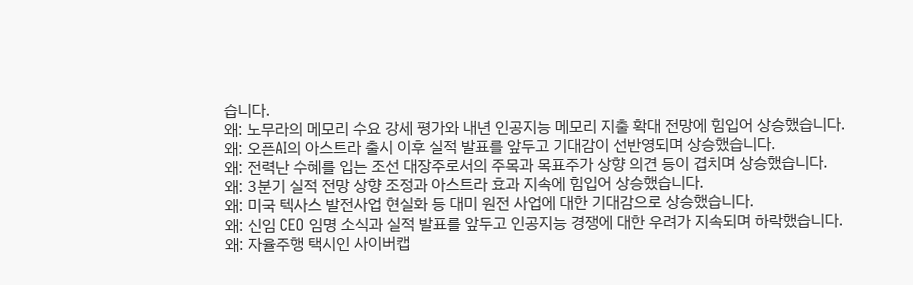습니다.
왜: 노무라의 메모리 수요 강세 평가와 내년 인공지능 메모리 지출 확대 전망에 힘입어 상승했습니다.
왜: 오픈AI의 아스트라 출시 이후 실적 발표를 앞두고 기대감이 선반영되며 상승했습니다.
왜: 전력난 수혜를 입는 조선 대장주로서의 주목과 목표주가 상향 의견 등이 겹치며 상승했습니다.
왜: 3분기 실적 전망 상향 조정과 아스트라 효과 지속에 힘입어 상승했습니다.
왜: 미국 텍사스 발전사업 현실화 등 대미 원전 사업에 대한 기대감으로 상승했습니다.
왜: 신임 CEO 임명 소식과 실적 발표를 앞두고 인공지능 경쟁에 대한 우려가 지속되며 하락했습니다.
왜: 자율주행 택시인 사이버캡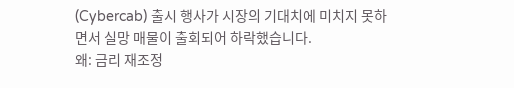(Cybercab) 출시 행사가 시장의 기대치에 미치지 못하면서 실망 매물이 출회되어 하락했습니다.
왜: 금리 재조정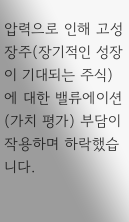압력으로 인해 고성장주(장기적인 성장이 기대되는 주식)에 대한 밸류에이션(가치 평가) 부담이 작용하며 하락했습니다.